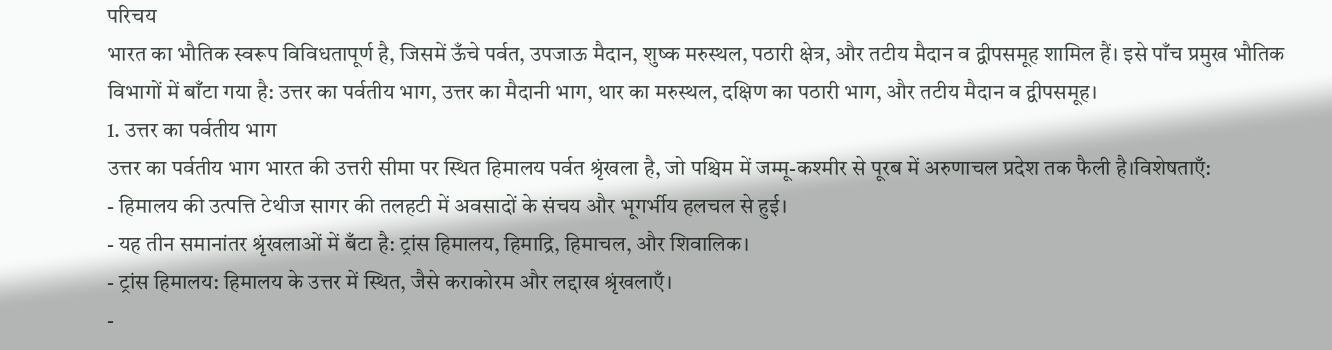परिचय
भारत का भौतिक स्वरूप विविधतापूर्ण है, जिसमें ऊँचे पर्वत, उपजाऊ मैदान, शुष्क मरुस्थल, पठारी क्षेत्र, और तटीय मैदान व द्वीपसमूह शामिल हैं। इसे पाँच प्रमुख भौतिक विभागों में बाँटा गया है: उत्तर का पर्वतीय भाग, उत्तर का मैदानी भाग, थार का मरुस्थल, दक्षिण का पठारी भाग, और तटीय मैदान व द्वीपसमूह।
1. उत्तर का पर्वतीय भाग
उत्तर का पर्वतीय भाग भारत की उत्तरी सीमा पर स्थित हिमालय पर्वत श्रृंखला है, जो पश्चिम में जम्मू-कश्मीर से पूरब में अरुणाचल प्रदेश तक फैली है।विशेषताएँ:
- हिमालय की उत्पत्ति टेथीज सागर की तलहटी में अवसादों के संचय और भूगर्भीय हलचल से हुई।
- यह तीन समानांतर श्रृंखलाओं में बँटा है: ट्रांस हिमालय, हिमाद्रि, हिमाचल, और शिवालिक।
- ट्रांस हिमालय: हिमालय के उत्तर में स्थित, जैसे कराकोरम और लद्दाख श्रृंखलाएँ।
-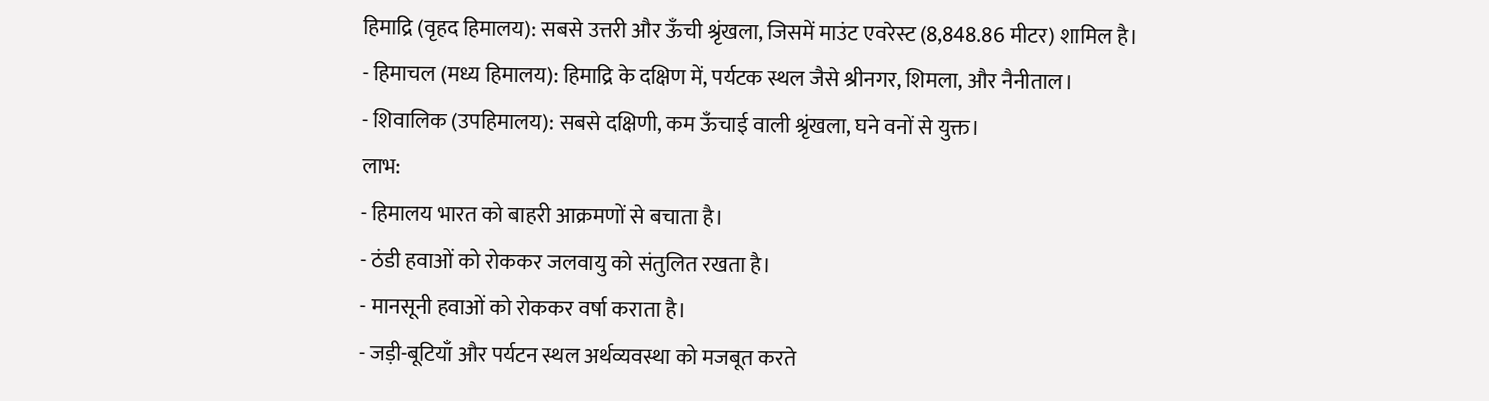हिमाद्रि (वृहद हिमालय): सबसे उत्तरी और ऊँची श्रृंखला, जिसमें माउंट एवरेस्ट (8,848.86 मीटर) शामिल है।
- हिमाचल (मध्य हिमालय): हिमाद्रि के दक्षिण में, पर्यटक स्थल जैसे श्रीनगर, शिमला, और नैनीताल।
- शिवालिक (उपहिमालय): सबसे दक्षिणी, कम ऊँचाई वाली श्रृंखला, घने वनों से युक्त।
लाभ:
- हिमालय भारत को बाहरी आक्रमणों से बचाता है।
- ठंडी हवाओं को रोककर जलवायु को संतुलित रखता है।
- मानसूनी हवाओं को रोककर वर्षा कराता है।
- जड़ी-बूटियाँ और पर्यटन स्थल अर्थव्यवस्था को मजबूत करते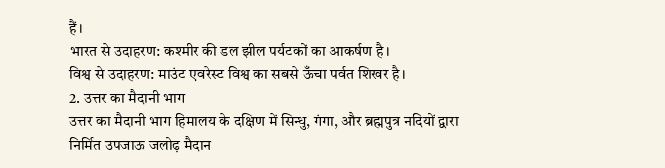हैं।
भारत से उदाहरण: कश्मीर की डल झील पर्यटकों का आकर्षण है।
विश्व से उदाहरण: माउंट एवरेस्ट विश्व का सबसे ऊँचा पर्वत शिखर है।
2. उत्तर का मैदानी भाग
उत्तर का मैदानी भाग हिमालय के दक्षिण में सिन्धु, गंगा, और ब्रह्मपुत्र नदियों द्वारा निर्मित उपजाऊ जलोढ़ मैदान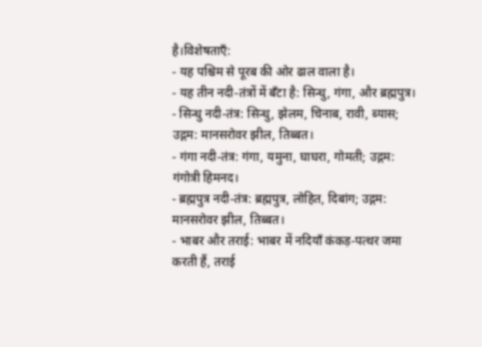है।विशेषताएँ:
- यह पश्चिम से पूरब की ओर ढाल वाला है।
- यह तीन नदी-तंत्रों में बँटा है: सिन्धु, गंगा, और ब्रह्मपुत्र।
- सिन्धु नदी-तंत्र: सिन्धु, झेलम, चिनाब, रावी, ब्यास; उद्गम: मानसरोवर झील, तिब्बत।
- गंगा नदी-तंत्र: गंगा, यमुना, घाघरा, गोमती; उद्गम: गंगोत्री हिमनद।
- ब्रह्मपुत्र नदी-तंत्र: ब्रह्मपुत्र, लोहित, दिबांग; उद्गम: मानसरोवर झील, तिब्बत।
- भाबर और तराई: भाबर में नदियाँ कंकड़-पत्थर जमा करती हैं, तराई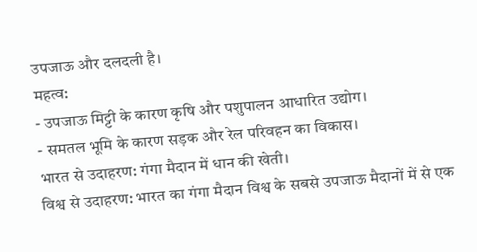उपजाऊ और दलदली है।
महत्व:
- उपजाऊ मिट्टी के कारण कृषि और पशुपालन आधारित उद्योग।
- समतल भूमि के कारण सड़क और रेल परिवहन का विकास।
भारत से उदाहरण: गंगा मैदान में धान की खेती।
विश्व से उदाहरण: भारत का गंगा मैदान विश्व के सबसे उपजाऊ मैदानों में से एक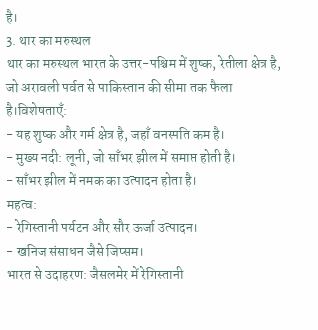है।
3. थार का मरुस्थल
थार का मरुस्थल भारत के उत्तर-पश्चिम में शुष्क, रेतीला क्षेत्र है, जो अरावली पर्वत से पाकिस्तान की सीमा तक फैला है।विशेषताएँ:
- यह शुष्क और गर्म क्षेत्र है, जहाँ वनस्पति कम है।
- मुख्य नदी: लूनी, जो साँभर झील में समाप्त होती है।
- साँभर झील में नमक का उत्पादन होता है।
महत्व:
- रेगिस्तानी पर्यटन और सौर ऊर्जा उत्पादन।
- खनिज संसाधन जैसे जिप्सम।
भारत से उदाहरण: जैसलमेर में रेगिस्तानी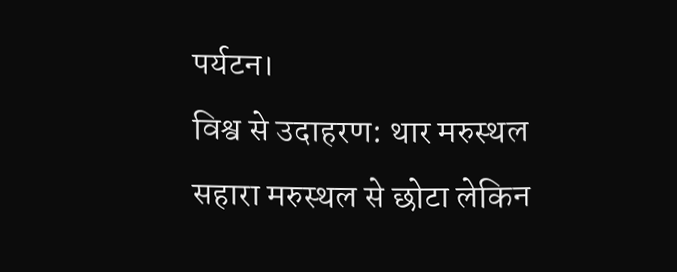पर्यटन।
विश्व से उदाहरण: थार मरुस्थल सहारा मरुस्थल से छोटा लेकिन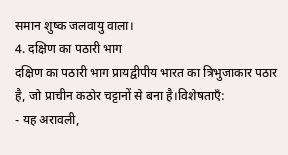समान शुष्क जलवायु वाला।
4. दक्षिण का पठारी भाग
दक्षिण का पठारी भाग प्रायद्वीपीय भारत का त्रिभुजाकार पठार है, जो प्राचीन कठोर चट्टानों से बना है।विशेषताएँ:
- यह अरावली,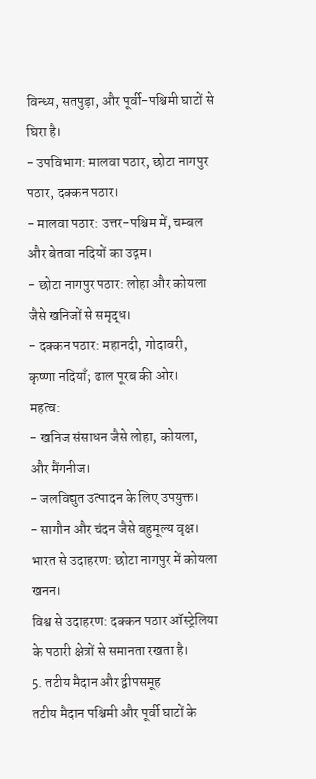विन्ध्य, सतपुड़ा, और पूर्वी-पश्चिमी घाटों से घिरा है।
- उपविभाग: मालवा पठार, छोटा नागपुर पठार, दक्कन पठार।
- मालवा पठार: उत्तर-पश्चिम में, चम्बल और बेतवा नदियों का उद्गम।
- छोटा नागपुर पठार: लोहा और कोयला जैसे खनिजों से समृद्ध।
- दक्कन पठार: महानदी, गोदावरी, कृष्णा नदियाँ; ढाल पूरब की ओर।
महत्व:
- खनिज संसाधन जैसे लोहा, कोयला, और मैंगनीज।
- जलविद्युत उत्पादन के लिए उपयुक्त।
- सागौन और चंदन जैसे बहुमूल्य वृक्ष।
भारत से उदाहरण: छोटा नागपुर में कोयला खनन।
विश्व से उदाहरण: दक्कन पठार ऑस्ट्रेलिया के पठारी क्षेत्रों से समानता रखता है।
5. तटीय मैदान और द्वीपसमूह
तटीय मैदान पश्चिमी और पूर्वी घाटों के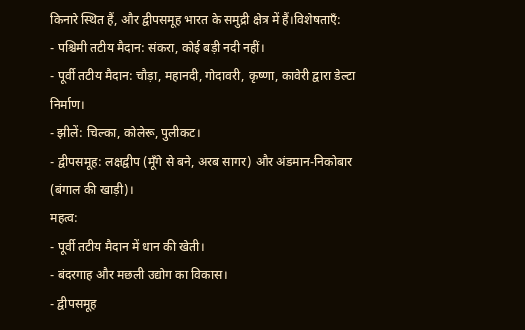किनारे स्थित हैं, और द्वीपसमूह भारत के समुद्री क्षेत्र में हैं।विशेषताएँ:
- पश्चिमी तटीय मैदान: संकरा, कोई बड़ी नदी नहीं।
- पूर्वी तटीय मैदान: चौड़ा, महानदी, गोदावरी, कृष्णा, कावेरी द्वारा डेल्टा निर्माण।
- झीलें: चिल्का, कोलेरू, पुलीकट।
- द्वीपसमूह: लक्षद्वीप (मूँगे से बने, अरब सागर) और अंडमान-निकोबार (बंगाल की खाड़ी)।
महत्व:
- पूर्वी तटीय मैदान में धान की खेती।
- बंदरगाह और मछली उद्योग का विकास।
- द्वीपसमूह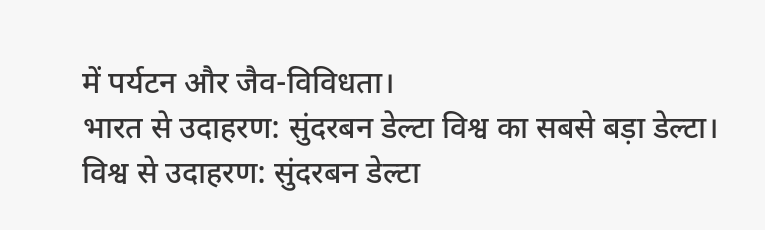में पर्यटन और जैव-विविधता।
भारत से उदाहरण: सुंदरबन डेल्टा विश्व का सबसे बड़ा डेल्टा।
विश्व से उदाहरण: सुंदरबन डेल्टा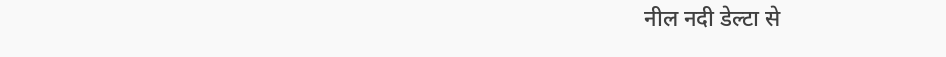नील नदी डेल्टा से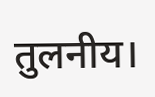तुलनीय।